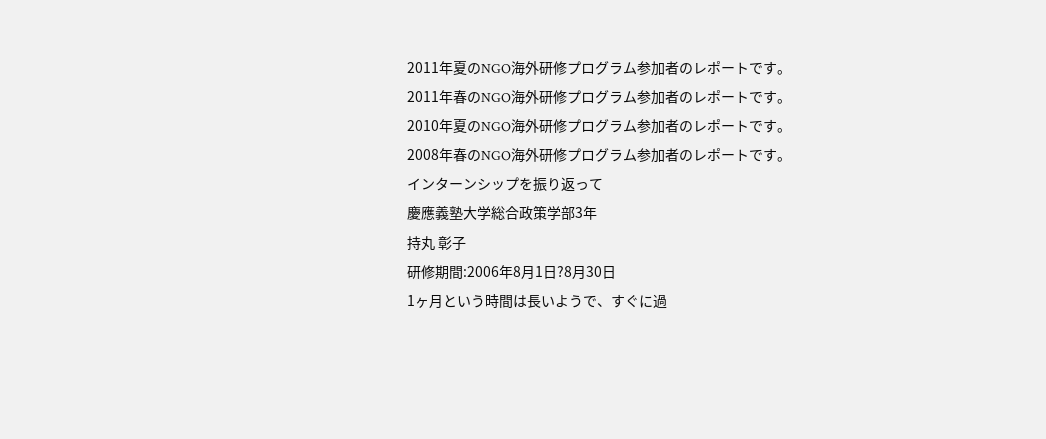2011年夏のNGO海外研修プログラム参加者のレポートです。
2011年春のNGO海外研修プログラム参加者のレポートです。
2010年夏のNGO海外研修プログラム参加者のレポートです。
2008年春のNGO海外研修プログラム参加者のレポートです。
インターンシップを振り返って
慶應義塾大学総合政策学部3年
持丸 彰子
研修期間:2006年8月1日?8月30日
1ヶ月という時間は長いようで、すぐに過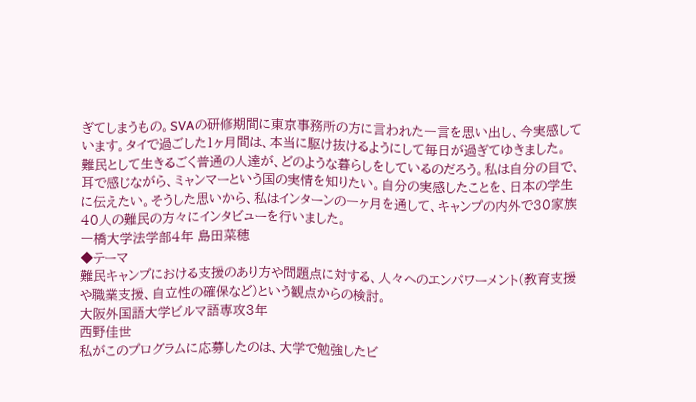ぎてしまうもの。SVAの研修期間に東京事務所の方に言われた一言を思い出し、今実感しています。タイで過ごした1ヶ月間は、本当に駆け抜けるようにして毎日が過ぎてゆきました。
難民として生きるごく普通の人達が、どのような暮らしをしているのだろう。私は自分の目で、耳で感じながら、ミャンマーという国の実情を知りたい。自分の実感したことを、日本の学生に伝えたい。そうした思いから、私はインターンの一ヶ月を通して、キャンプの内外で30家族40人の難民の方々にインタビューを行いました。
一橋大学法学部4年 島田菜穂
◆テーマ
難民キャンプにおける支援のあり方や問題点に対する、人々へのエンパワーメント(教育支援や職業支援、自立性の確保など)という観点からの検討。
大阪外国語大学ビルマ語専攻3年
西野佳世
私がこのプログラムに応募したのは、大学で勉強したビ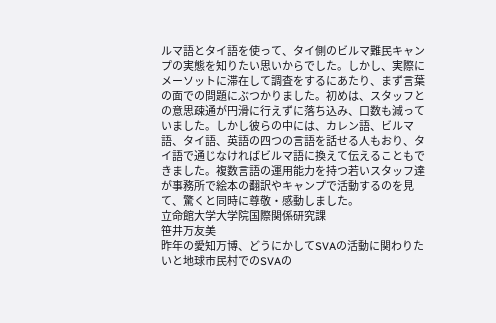ルマ語とタイ語を使って、タイ側のビルマ難民キャンプの実態を知りたい思いからでした。しかし、実際にメーソットに滞在して調査をするにあたり、まず言葉の面での問題にぶつかりました。初めは、スタッフとの意思疎通が円滑に行えずに落ち込み、口数も減っていました。しかし彼らの中には、カレン語、ビルマ語、タイ語、英語の四つの言語を話せる人もおり、タイ語で通じなければビルマ語に換えて伝えることもできました。複数言語の運用能力を持つ若いスタッフ達が事務所で絵本の翻訳やキャンプで活動するのを見て、驚くと同時に尊敬・感動しました。
立命館大学大学院国際関係研究課
笹井万友美
昨年の愛知万博、どうにかしてSVAの活動に関わりたいと地球市民村でのSVAの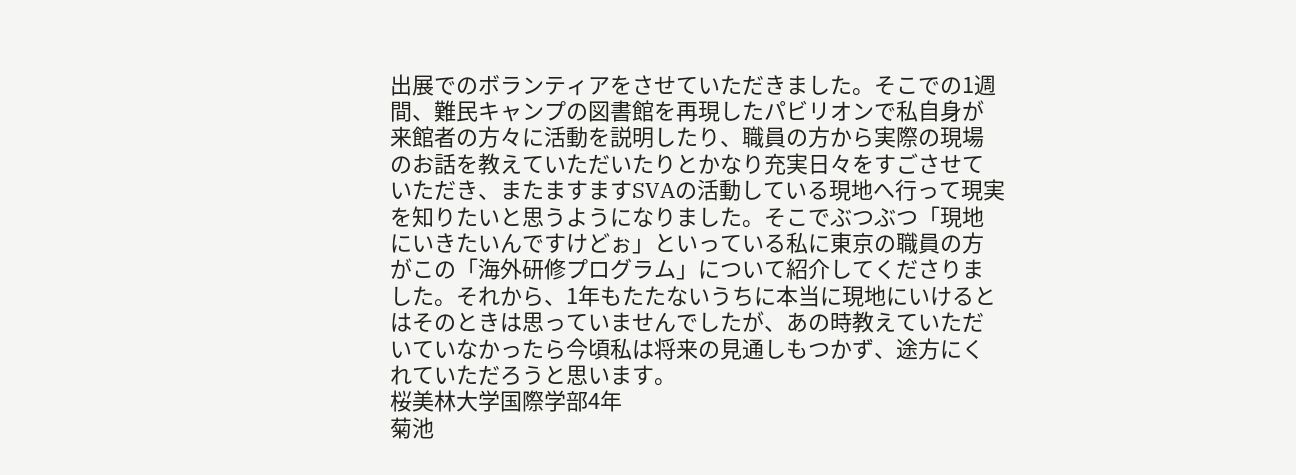出展でのボランティアをさせていただきました。そこでの1週間、難民キャンプの図書館を再現したパビリオンで私自身が来館者の方々に活動を説明したり、職員の方から実際の現場のお話を教えていただいたりとかなり充実日々をすごさせていただき、またますますSVAの活動している現地へ行って現実を知りたいと思うようになりました。そこでぶつぶつ「現地にいきたいんですけどぉ」といっている私に東京の職員の方がこの「海外研修プログラム」について紹介してくださりました。それから、1年もたたないうちに本当に現地にいけるとはそのときは思っていませんでしたが、あの時教えていただいていなかったら今頃私は将来の見通しもつかず、途方にくれていただろうと思います。
桜美林大学国際学部4年
菊池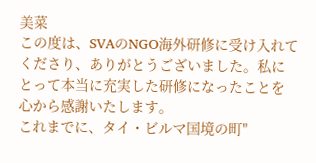美菜
この度は、SVAのNGO海外研修に受け入れてくださり、ありがとうございました。私にとって本当に充実した研修になったことを心から感謝いたします。
これまでに、タイ・ビルマ国境の町"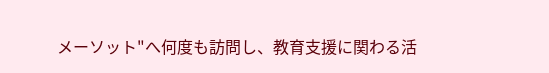メーソット"へ何度も訪問し、教育支援に関わる活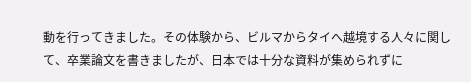動を行ってきました。その体験から、ビルマからタイへ越境する人々に関して、卒業論文を書きましたが、日本では十分な資料が集められずに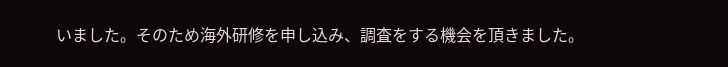いました。そのため海外研修を申し込み、調査をする機会を頂きました。